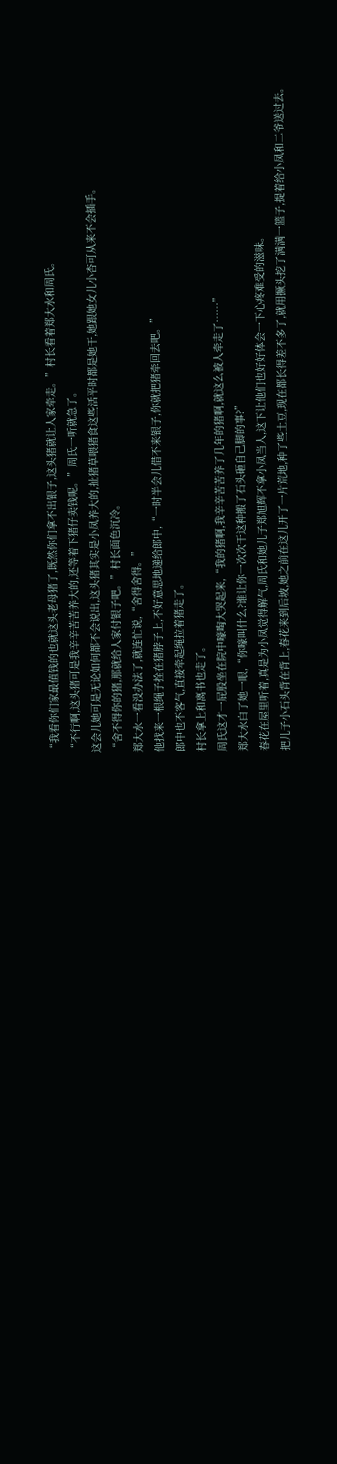“我看你们家最值钱的也就这头老母猪了,既然你们拿不出银子,这头猪就让人家牵走。”村长看着郑大水和周氏。
“不行啊,这头猪可是我辛辛苦苦养大的,还等着下猪仔卖钱呢。”周氏一听就急了。
这会儿她可是无论如何都不会说出,这头猪其实是小凤养大的,扯猪草喂猪食这些活平时都是她干,她跟她女儿小杏可从来不会插手。
“舍不得你的猪,那就给人家付银子吧。”村长面色沉冷。
郑大水一看没办法了,就连忙说,“舍得舍得。”
他找来一根绳子拴在猪脖子上,不好意思地递给郎中,“一时半会儿借不来银子,你就把猪牵回去吧。”
郎中也不客气,直接牵起绳拉着猪走了。
村长拿上和离书也走了。
周氏这才一屁股坐在院中嚎啕大哭起来,“我的猪啊,我辛辛苦苦养了几年的猪啊,就这么被人牵走了……”
郑大水白了她一眼,“你嚎叫什么?谁让你一次次干这种搬了石头砸自己脚的事?”
春花在屋里听着,真是为小凤觉得解气,周氏和她儿子郑旭辉不拿小凤当人,这下让他们也好好体会一下心疼难受的滋味。
把儿子小石头背在背上,春花来到后坡,她之前在这儿开了一片荒地,种了些土豆,现在都长得差不多了,就用撅头挖了满满一篮子,提着给小凤和二爷送过去。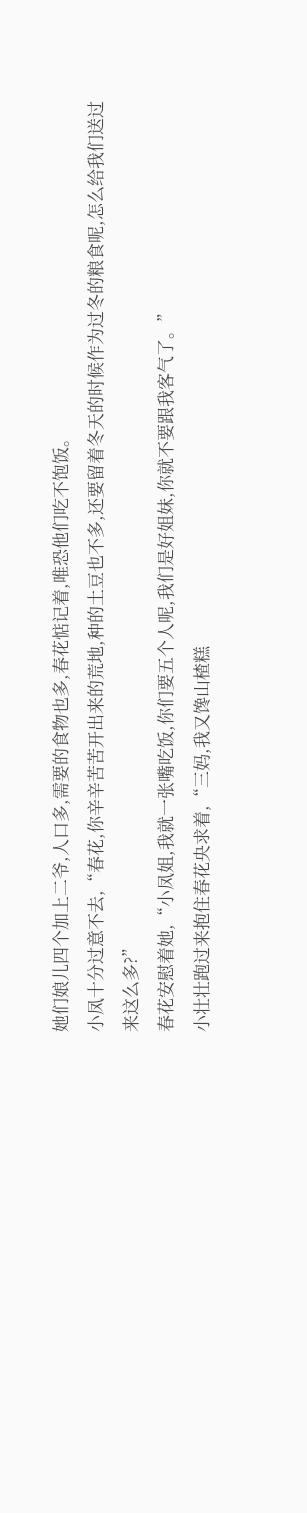她们娘儿四个加上二爷,人口多,需要的食物也多,春花惦记着,唯恐他们吃不饱饭。
小凤十分过意不去,“春花,你辛辛苦苦开出来的荒地,种的土豆也不多,还要留着冬天的时候作为过冬的粮食呢,怎么给我们送过来这么多?”
春花安慰着她,“小凤姐,我就一张嘴吃饭,你们要五个人呢,我们是好姐妹,你就不要跟我客气了。”
小壮壮跑过来抱住春花央求着,“三妈,我又馋山楂糕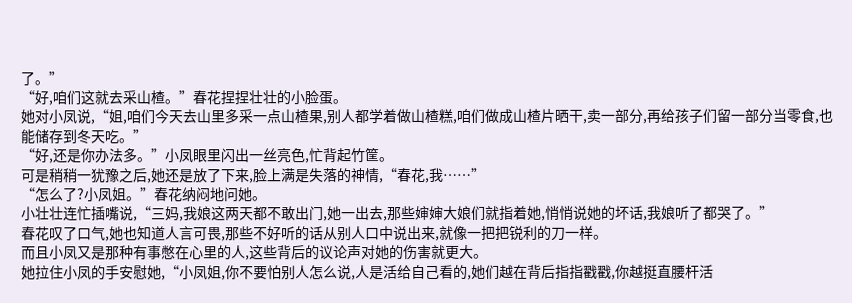了。”
“好,咱们这就去采山楂。”春花捏捏壮壮的小脸蛋。
她对小凤说,“姐,咱们今天去山里多采一点山楂果,别人都学着做山楂糕,咱们做成山楂片晒干,卖一部分,再给孩子们留一部分当零食,也能储存到冬天吃。”
“好,还是你办法多。”小凤眼里闪出一丝亮色,忙背起竹筐。
可是稍稍一犹豫之后,她还是放了下来,脸上满是失落的神情,“春花,我……”
“怎么了?小凤姐。”春花纳闷地问她。
小壮壮连忙插嘴说,“三妈,我娘这两天都不敢出门,她一出去,那些婶婶大娘们就指着她,悄悄说她的坏话,我娘听了都哭了。”
春花叹了口气,她也知道人言可畏,那些不好听的话从别人口中说出来,就像一把把锐利的刀一样。
而且小凤又是那种有事憋在心里的人,这些背后的议论声对她的伤害就更大。
她拉住小凤的手安慰她,“小凤姐,你不要怕别人怎么说,人是活给自己看的,她们越在背后指指戳戳,你越挺直腰杆活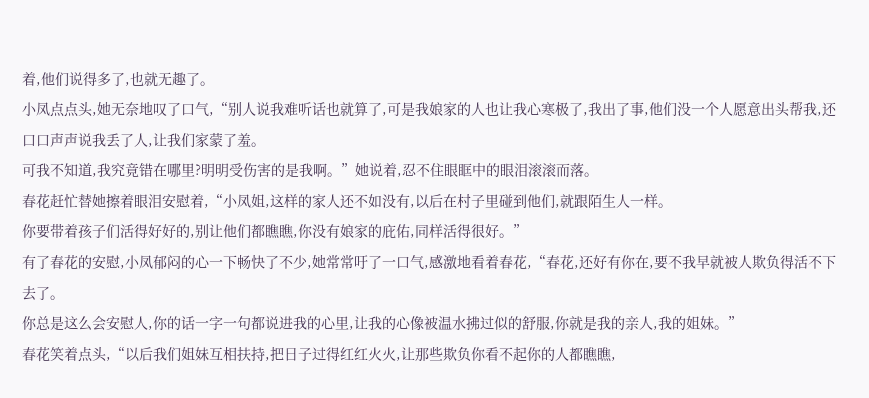着,他们说得多了,也就无趣了。
小凤点点头,她无奈地叹了口气,“别人说我难听话也就算了,可是我娘家的人也让我心寒极了,我出了事,他们没一个人愿意出头帮我,还口口声声说我丢了人,让我们家蒙了羞。
可我不知道,我究竟错在哪里?明明受伤害的是我啊。”她说着,忍不住眼眶中的眼泪滚滚而落。
春花赶忙替她擦着眼泪安慰着,“小凤姐,这样的家人还不如没有,以后在村子里碰到他们,就跟陌生人一样。
你要带着孩子们活得好好的,别让他们都瞧瞧,你没有娘家的庇佑,同样活得很好。”
有了春花的安慰,小凤郁闷的心一下畅快了不少,她常常吁了一口气,感激地看着春花,“春花,还好有你在,要不我早就被人欺负得活不下去了。
你总是这么会安慰人,你的话一字一句都说进我的心里,让我的心像被温水拂过似的舒服,你就是我的亲人,我的姐妹。”
春花笑着点头,“以后我们姐妹互相扶持,把日子过得红红火火,让那些欺负你看不起你的人都瞧瞧,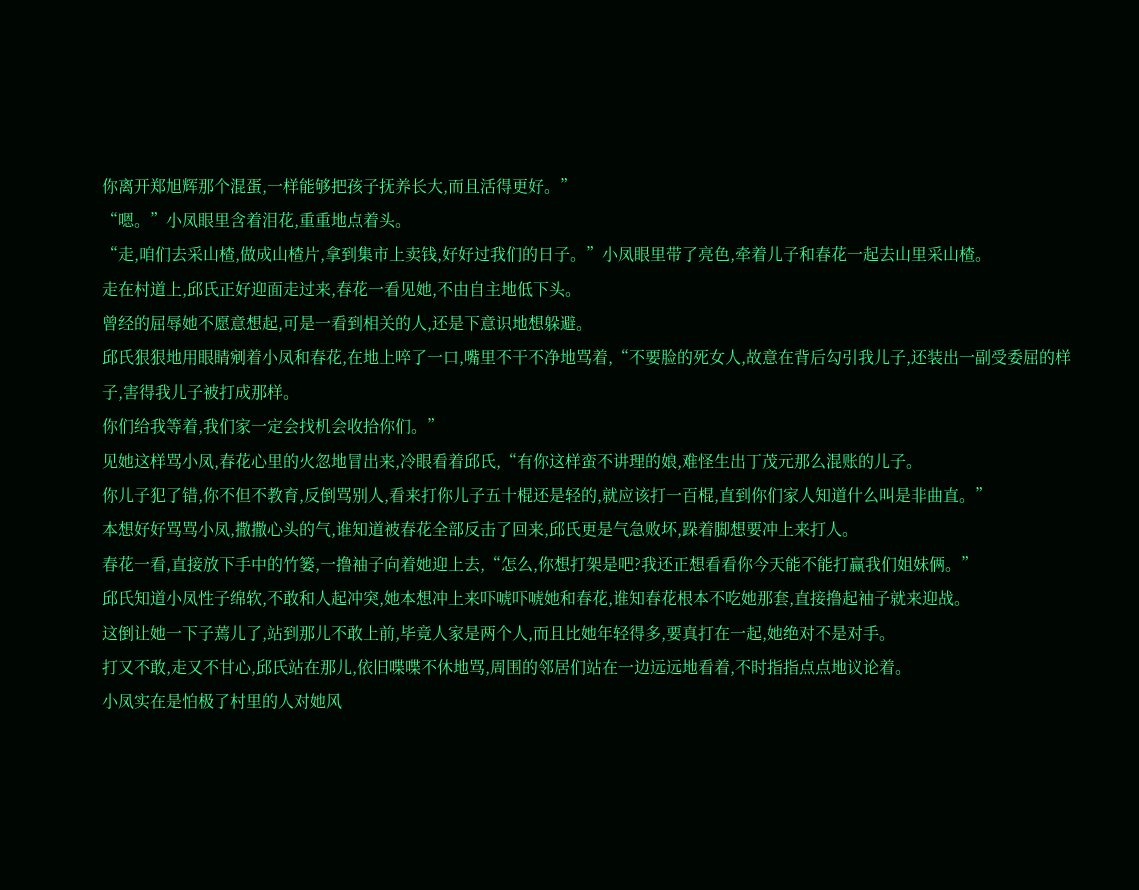你离开郑旭辉那个混蛋,一样能够把孩子抚养长大,而且活得更好。”
“嗯。”小凤眼里含着泪花,重重地点着头。
“走,咱们去采山楂,做成山楂片,拿到集市上卖钱,好好过我们的日子。”小凤眼里带了亮色,牵着儿子和春花一起去山里采山楂。
走在村道上,邱氏正好迎面走过来,春花一看见她,不由自主地低下头。
曾经的屈辱她不愿意想起,可是一看到相关的人,还是下意识地想躲避。
邱氏狠狠地用眼睛剜着小凤和春花,在地上啐了一口,嘴里不干不净地骂着,“不要脸的死女人,故意在背后勾引我儿子,还装出一副受委屈的样子,害得我儿子被打成那样。
你们给我等着,我们家一定会找机会收拾你们。”
见她这样骂小凤,春花心里的火忽地冒出来,冷眼看着邱氏,“有你这样蛮不讲理的娘,难怪生出丁茂元那么混账的儿子。
你儿子犯了错,你不但不教育,反倒骂别人,看来打你儿子五十棍还是轻的,就应该打一百棍,直到你们家人知道什么叫是非曲直。”
本想好好骂骂小凤,撒撒心头的气,谁知道被春花全部反击了回来,邱氏更是气急败坏,跺着脚想要冲上来打人。
春花一看,直接放下手中的竹篓,一撸袖子向着她迎上去,“怎么,你想打架是吧?我还正想看看你今天能不能打赢我们姐妹俩。”
邱氏知道小凤性子绵软,不敢和人起冲突,她本想冲上来吓唬吓唬她和春花,谁知春花根本不吃她那套,直接撸起袖子就来迎战。
这倒让她一下子蔫儿了,站到那儿不敢上前,毕竟人家是两个人,而且比她年轻得多,要真打在一起,她绝对不是对手。
打又不敢,走又不甘心,邱氏站在那儿,依旧喋喋不休地骂,周围的邻居们站在一边远远地看着,不时指指点点地议论着。
小凤实在是怕极了村里的人对她风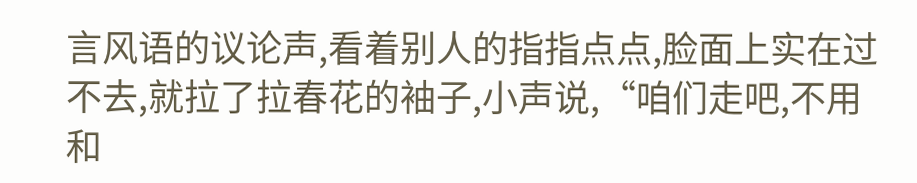言风语的议论声,看着别人的指指点点,脸面上实在过不去,就拉了拉春花的袖子,小声说,“咱们走吧,不用和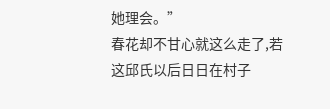她理会。”
春花却不甘心就这么走了,若这邱氏以后日日在村子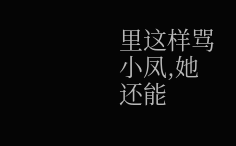里这样骂小凤,她还能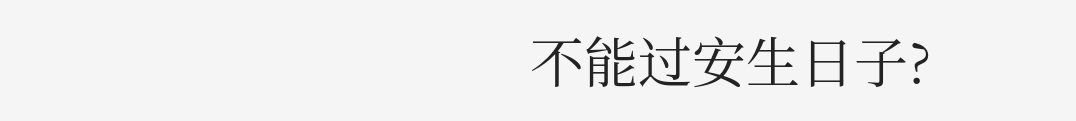不能过安生日子?